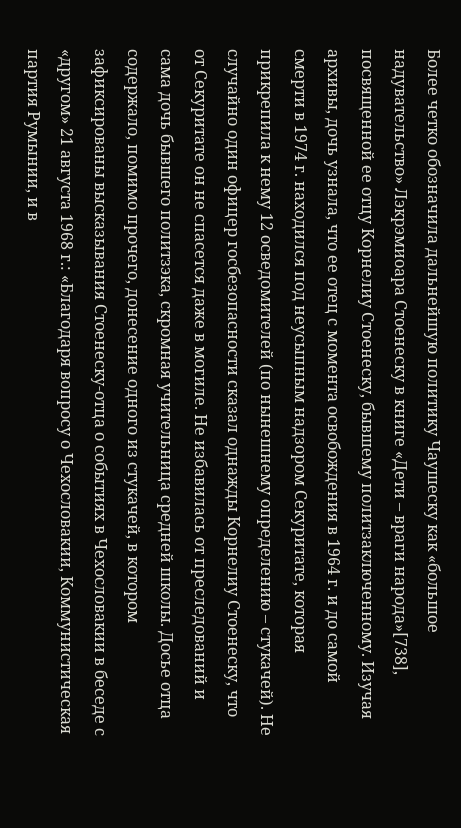Более четко обозначила дальнейшую политику Чаушеску как «большое надувательство» Лэкрэмиоара Стоенеску в книге «Дети – враги народа»[738], посвященной ее отцу Корнелиу Стоенеску, бывшему политзаключенному. Изучая архивы, дочь узнала, что ее отец с момента освобождения в 1964 г. и до самой смерти в 1974 г. находился под неусыпным надзором Секуритате, которая прикрепила к нему 12 осведомителей (по нынешнему определению – стукачей). Не случайно один офицер госбезопасности сказал однажды Корнелиу Стоенеску, что от Секуритате он не спасется даже в могиле. Не избавилась от преследований и сама дочь бывшего политзэка, скромная учительница средней школы. Досье отца содержало, помимо прочего, донесение одного из стукачей, в котором зафиксированы высказывания Стоенеску-отца о событиях в Чехословакии в беседе с «другом» 21 августа 1968 г.: «Благодаря вопросу о Чехословакии, Коммунистическая партия Румынии, и в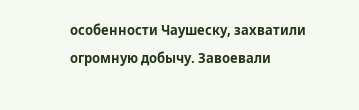особенности Чаушеску, захватили огромную добычу. Завоевали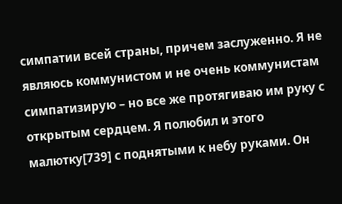симпатии всей страны, причем заслуженно. Я не являюсь коммунистом и не очень коммунистам симпатизирую – но все же протягиваю им руку с открытым сердцем. Я полюбил и этого малютку[739] с поднятыми к небу руками. Он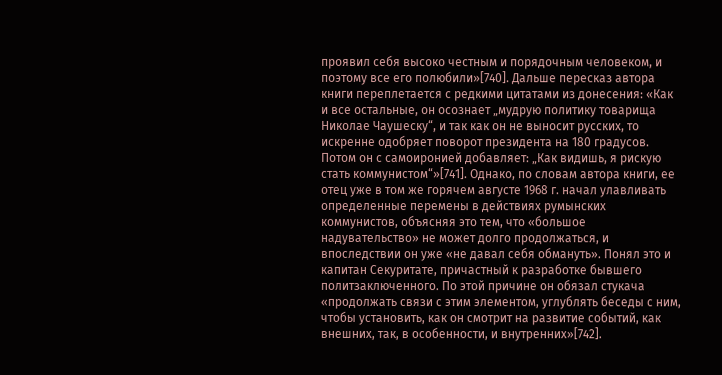проявил себя высоко честным и порядочным человеком, и поэтому все его полюбили»[740]. Дальше пересказ автора книги переплетается с редкими цитатами из донесения: «Как и все остальные, он осознает „мудрую политику товарища Николае Чаушеску“, и так как он не выносит русских, то искренне одобряет поворот президента на 180 градусов. Потом он с самоиронией добавляет: „Как видишь, я рискую стать коммунистом“»[741]. Однако, по словам автора книги, ее отец уже в том же горячем августе 1968 г. начал улавливать определенные перемены в действиях румынских коммунистов, объясняя это тем, что «большое надувательство» не может долго продолжаться, и впоследствии он уже «не давал себя обмануть». Понял это и капитан Секуритате, причастный к разработке бывшего политзаключенного. По этой причине он обязал стукача «продолжать связи с этим элементом, углублять беседы с ним, чтобы установить, как он смотрит на развитие событий, как внешних, так, в особенности, и внутренних»[742].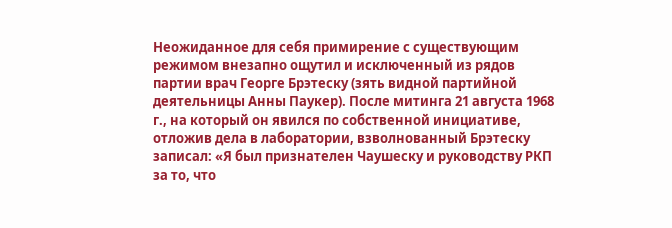Неожиданное для себя примирение с существующим режимом внезапно ощутил и исключенный из рядов партии врач Георге Брэтеску (зять видной партийной деятельницы Анны Паукер). После митинга 21 августа 1968 г., на который он явился по собственной инициативе, отложив дела в лаборатории, взволнованный Брэтеску записал: «Я был признателен Чаушеску и руководству РКП за то, что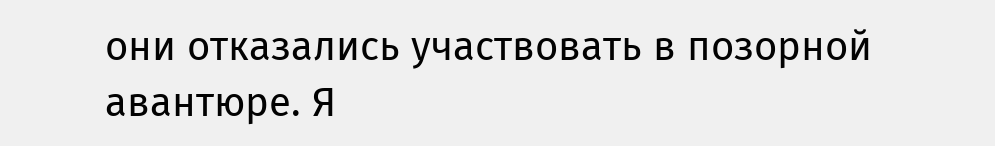они отказались участвовать в позорной авантюре. Я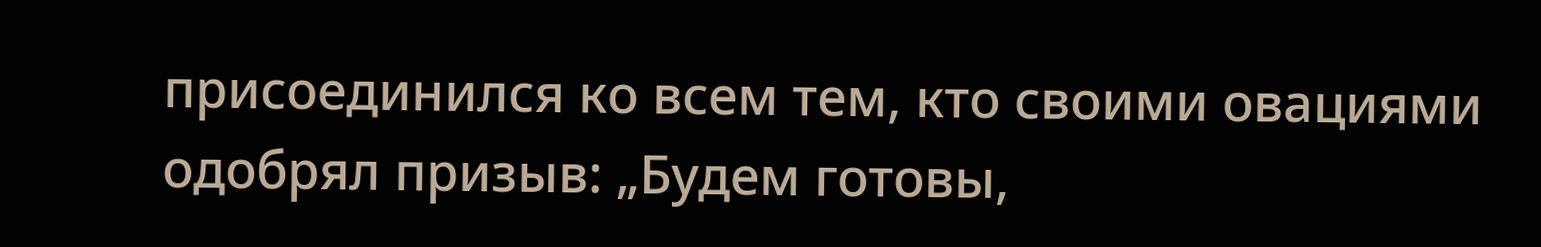присоединился ко всем тем, кто своими овациями одобрял призыв: „Будем готовы,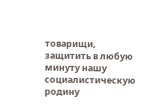товарищи, защитить в любую минуту нашу социалистическую родину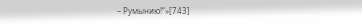– Румынию!“»[743]